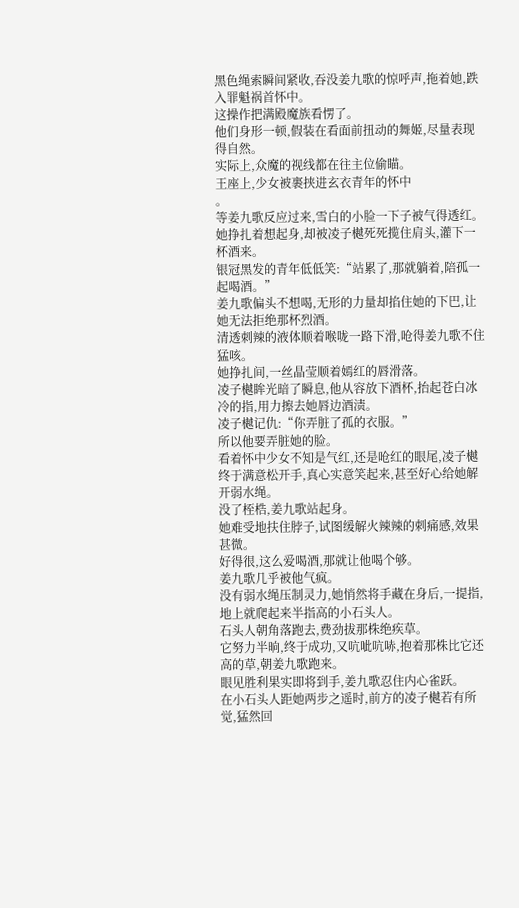黑色绳索瞬间紧收,吞没姜九歌的惊呼声,拖着她,跌入罪魁祸首怀中。
这操作把满殿魔族看愣了。
他们身形一顿,假装在看面前扭动的舞姬,尽量表现得自然。
实际上,众魔的视线都在往主位偷瞄。
王座上,少女被裹挟进玄衣青年的怀中
。
等姜九歌反应过来,雪白的小脸一下子被气得透红。
她挣扎着想起身,却被凌子樾死死揽住肩头,灌下一杯酒来。
银冠黑发的青年低低笑:“站累了,那就躺着,陪孤一起喝酒。”
姜九歌偏头不想喝,无形的力量却掐住她的下巴,让她无法拒绝那杯烈酒。
清透刺辣的液体顺着喉咙一路下滑,呛得姜九歌不住猛咳。
她挣扎间,一丝晶莹顺着嫣红的唇滑落。
凌子樾眸光暗了瞬息,他从容放下酒杯,抬起苍白冰冷的指,用力擦去她唇边酒渍。
凌子樾记仇:“你弄脏了孤的衣服。”
所以他要弄脏她的脸。
看着怀中少女不知是气红,还是呛红的眼尾,凌子樾终于满意松开手,真心实意笑起来,甚至好心给她解开弱水绳。
没了桎梏,姜九歌站起身。
她难受地扶住脖子,试图缓解火辣辣的刺痛感,效果甚微。
好得很,这么爱喝酒,那就让他喝个够。
姜九歌几乎被他气疯。
没有弱水绳压制灵力,她悄然将手藏在身后,一提指,地上就爬起来半指高的小石头人。
石头人朝角落跑去,费劲拔那株绝疾草。
它努力半晌,终于成功,又吭呲吭哧,抱着那株比它还高的草,朝姜九歌跑来。
眼见胜利果实即将到手,姜九歌忍住内心雀跃。
在小石头人距她两步之遥时,前方的凌子樾若有所觉,猛然回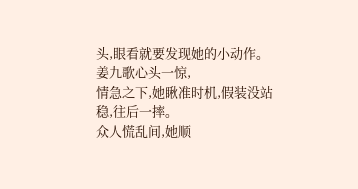头,眼看就要发现她的小动作。
姜九歌心头一惊,
情急之下,她瞅准时机,假装没站稳,往后一摔。
众人慌乱间,她顺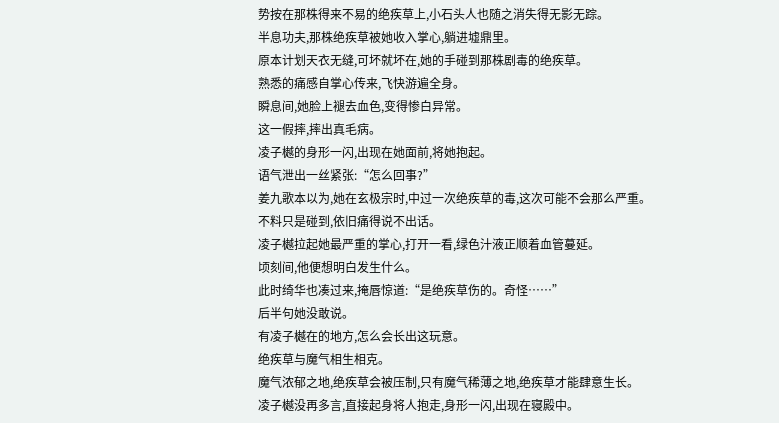势按在那株得来不易的绝疾草上,小石头人也随之消失得无影无踪。
半息功夫,那株绝疾草被她收入掌心,躺进墟鼎里。
原本计划天衣无缝,可坏就坏在,她的手碰到那株剧毒的绝疾草。
熟悉的痛感自掌心传来,飞快游遍全身。
瞬息间,她脸上褪去血色,变得惨白异常。
这一假摔,摔出真毛病。
凌子樾的身形一闪,出现在她面前,将她抱起。
语气泄出一丝紧张:“怎么回事?”
姜九歌本以为,她在玄极宗时,中过一次绝疾草的毒,这次可能不会那么严重。
不料只是碰到,依旧痛得说不出话。
凌子樾拉起她最严重的掌心,打开一看,绿色汁液正顺着血管蔓延。
顷刻间,他便想明白发生什么。
此时绮华也凑过来,掩唇惊道:“是绝疾草伤的。奇怪……”
后半句她没敢说。
有凌子樾在的地方,怎么会长出这玩意。
绝疾草与魔气相生相克。
魔气浓郁之地,绝疾草会被压制,只有魔气稀薄之地,绝疾草才能肆意生长。
凌子樾没再多言,直接起身将人抱走,身形一闪,出现在寝殿中。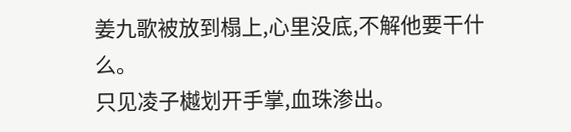姜九歌被放到榻上,心里没底,不解他要干什么。
只见凌子樾划开手掌,血珠渗出。